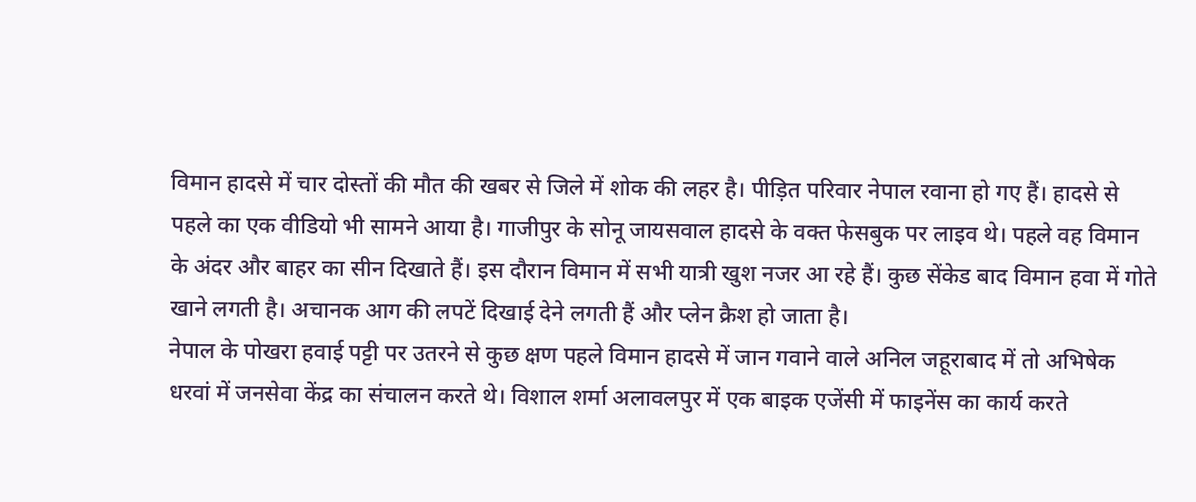विमान हादसे में चार दोस्तों की मौत की खबर से जिले में शोक की लहर है। पीड़ित परिवार नेपाल रवाना हो गए हैं। हादसे से पहले का एक वीडियो भी सामने आया है। गाजीपुर के सोनू जायसवाल हादसे के वक्त फेसबुक पर लाइव थे। पहले वह विमान के अंदर और बाहर का सीन दिखाते हैं। इस दौरान विमान में सभी यात्री खुश नजर आ रहे हैं। कुछ सेंकेड बाद विमान हवा में गोते खाने लगती है। अचानक आग की लपटें दिखाई देने लगती हैं और प्लेन क्रैश हो जाता है।
नेपाल के पोखरा हवाई पट्टी पर उतरने से कुछ क्षण पहले विमान हादसे में जान गवाने वाले अनिल जहूराबाद में तो अभिषेक धरवां में जनसेवा केंद्र का संचालन करते थे। विशाल शर्मा अलावलपुर में एक बाइक एजेंसी में फाइनेंस का कार्य करते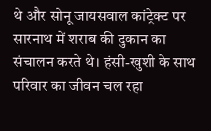थे और सोनू जायसवाल कांट्रेक्ट पर सारनाथ में शराब की दुकान का संचालन करते थे। हंसी-खुशी के साथ परिवार का जीवन चल रहा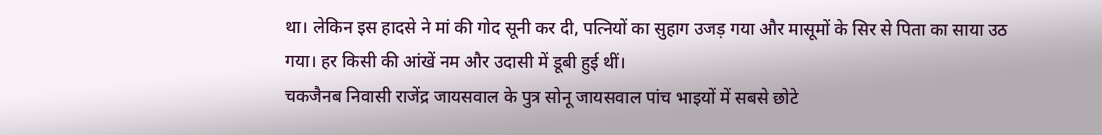था। लेकिन इस हादसे ने मां की गोद सूनी कर दी, पत्नियों का सुहाग उजड़ गया और मासूमों के सिर से पिता का साया उठ गया। हर किसी की आंखें नम और उदासी में डूबी हुई थीं।
चकजैनब निवासी राजेंद्र जायसवाल के पुत्र सोनू जायसवाल पांच भाइयों में सबसे छोटे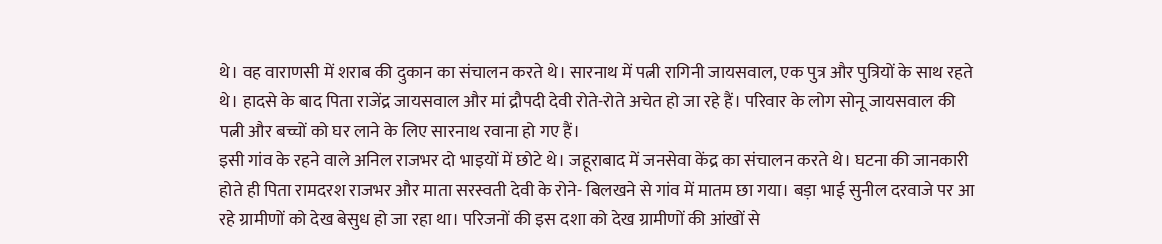थे। वह वाराणसी में शराब की दुकान का संचालन करते थे। सारनाथ में पत्नी रागिनी जायसवाल, एक पुत्र और पुत्रियों के साथ रहते थे। हादसे के बाद पिता राजेंद्र जायसवाल और मां द्रौपदी देवी रोते-रोते अचेत हो जा रहे हैं। परिवार के लोग सोनू जायसवाल की पत्नी और बच्चों को घर लाने के लिए सारनाथ रवाना हो गए हैं।
इसी गांव के रहने वाले अनिल राजभर दो भाइयों में छोटे थे। जहूराबाद में जनसेवा केंद्र का संचालन करते थे। घटना की जानकारी होते ही पिता रामदरश राजभर और माता सरस्वती देवी के रोने- बिलखने से गांव में मातम छा गया। बड़ा भाई सुनील दरवाजे पर आ रहे ग्रामीणों को देख बेसुध हो जा रहा था। परिजनों की इस दशा को देख ग्रामीणों की आंखों से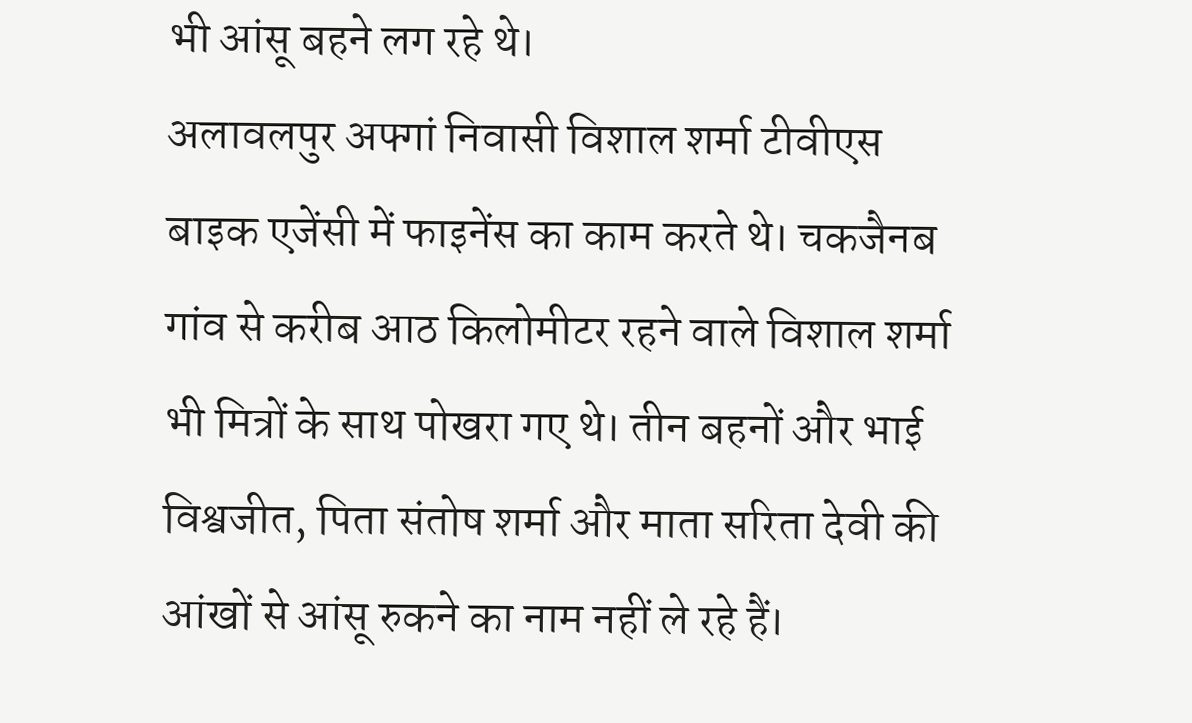भी आंसू बहने लग रहे थे।
अलावलपुर अफ्गां निवासी विशाल शर्मा टीवीएस बाइक एजेंसी में फाइनेंस का काम करते थे। चकजैनब गांव से करीब आठ किलोमीटर रहने वाले विशाल शर्मा भी मित्रों के साथ पोखरा गए थे। तीन बहनों और भाई विश्वजीत, पिता संतोष शर्मा और माता सरिता देवी की आंखों से आंसू रुकने का नाम नहीं ले रहे हैं।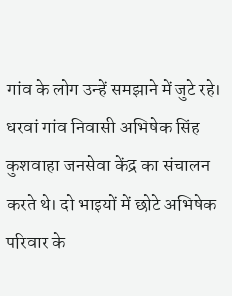गांव के लोग उन्हें समझाने में जुटे रहे।
धरवां गांव निवासी अभिषेक सिंह कुशवाहा जनसेवा केंद्र का संचालन करते थे। दो भाइयों में छोटे अभिषेक परिवार के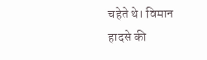चहेते थे। विमान हादसे की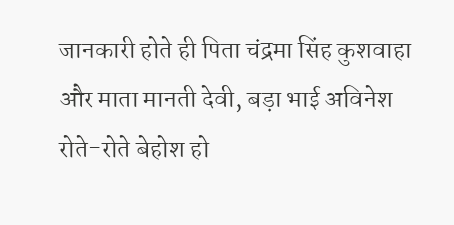जानकारी होते ही पिता चंद्रमा सिंह कुशवाहा और माता मानती देवी, बड़ा भाई अविनेश रोते-रोते बेहोश हो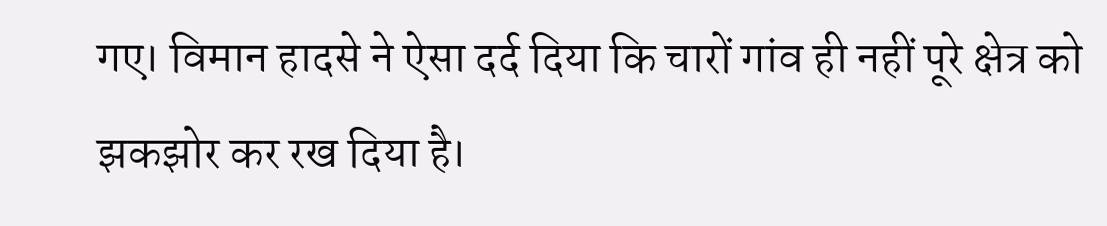गए। विमान हादसे ने ऐसा दर्द दिया कि चारों गांव ही नहीं पूरे क्षेत्र को झकझोर कर रख दिया है।